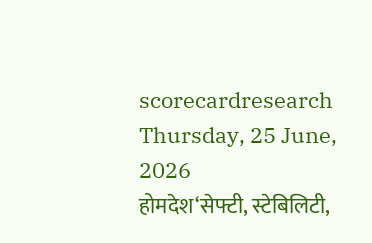scorecardresearch
Thursday, 25 June, 2026
होमदेश‘सेफ्टी, स्टेबिलिटी,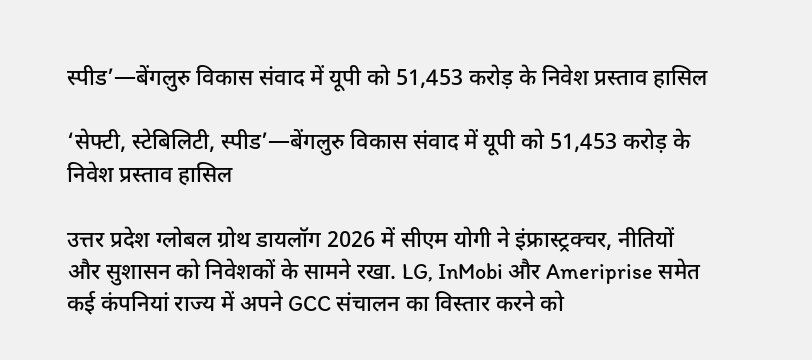स्पीड’—बेंगलुरु विकास संवाद में यूपी को 51,453 करोड़ के निवेश प्रस्ताव हासिल

‘सेफ्टी, स्टेबिलिटी, स्पीड’—बेंगलुरु विकास संवाद में यूपी को 51,453 करोड़ के निवेश प्रस्ताव हासिल

उत्तर प्रदेश ग्लोबल ग्रोथ डायलॉग 2026 में सीएम योगी ने इंफ्रास्ट्रक्चर, नीतियों और सुशासन को निवेशकों के सामने रखा. LG, InMobi और Ameriprise समेत कई कंपनियां राज्य में अपने GCC संचालन का विस्तार करने को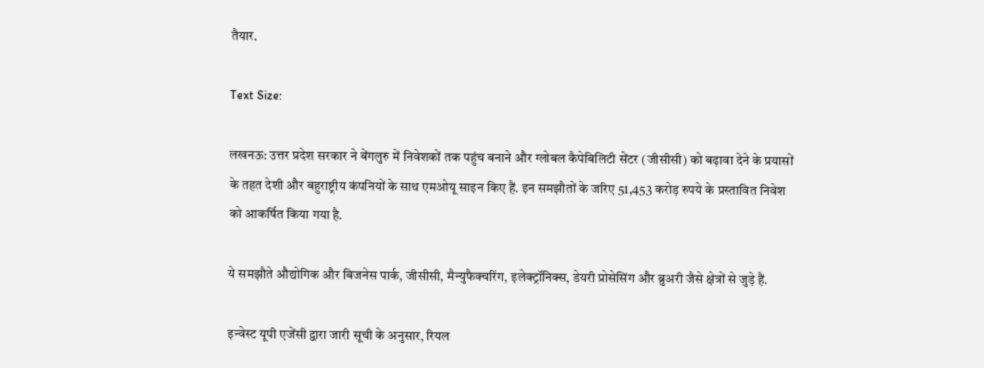तैयार.

Text Size:

लखनऊ: उत्तर प्रदेश सरकार ने बेंगलुरु में निवेशकों तक पहुंच बनाने और ग्लोबल कैपेबिलिटी सेंटर (जीसीसी) को बढ़ावा देने के प्रयासों के तहत देशी और बहुराष्ट्रीय कंपनियों के साथ एमओयू साइन किए हैं. इन समझौतों के जरिए 51,453 करोड़ रुपये के प्रस्तावित निवेश को आकर्षित किया गया है.

ये समझौते औद्योगिक और बिजनेस पार्क, जीसीसी, मैन्युफैक्चरिंग, इलेक्ट्रॉनिक्स, डेयरी प्रोसेसिंग और ब्रुअरी जैसे क्षेत्रों से जुड़े हैं.

इन्वेस्ट यूपी एजेंसी द्वारा जारी सूची के अनुसार, रियल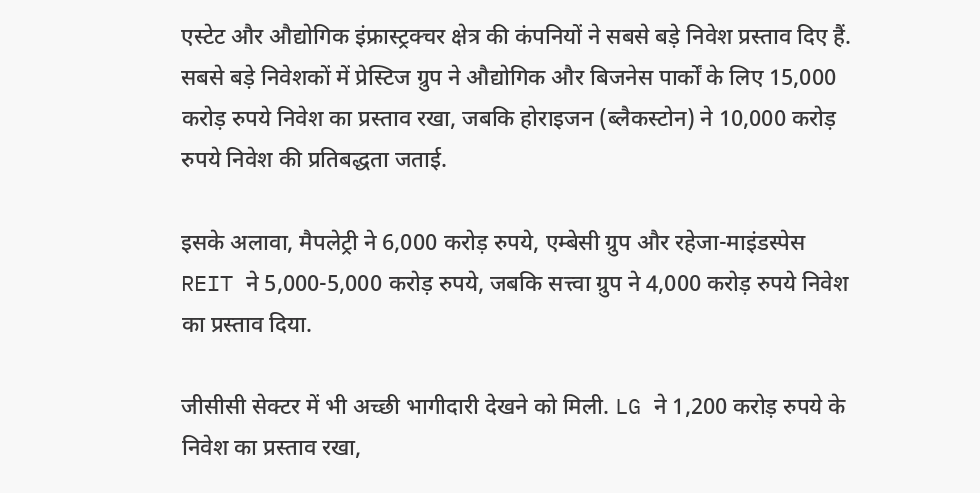एस्टेट और औद्योगिक इंफ्रास्ट्रक्चर क्षेत्र की कंपनियों ने सबसे बड़े निवेश प्रस्ताव दिए हैं. सबसे बड़े निवेशकों में प्रेस्टिज ग्रुप ने औद्योगिक और बिजनेस पार्कों के लिए 15,000 करोड़ रुपये निवेश का प्रस्ताव रखा, जबकि होराइजन (ब्लैकस्टोन) ने 10,000 करोड़ रुपये निवेश की प्रतिबद्धता जताई.

इसके अलावा, मैपलेट्री ने 6,000 करोड़ रुपये, एम्बेसी ग्रुप और रहेजा-माइंडस्पेस REIT ने 5,000-5,000 करोड़ रुपये, जबकि सत्त्वा ग्रुप ने 4,000 करोड़ रुपये निवेश का प्रस्ताव दिया.

जीसीसी सेक्टर में भी अच्छी भागीदारी देखने को मिली. LG ने 1,200 करोड़ रुपये के निवेश का प्रस्ताव रखा,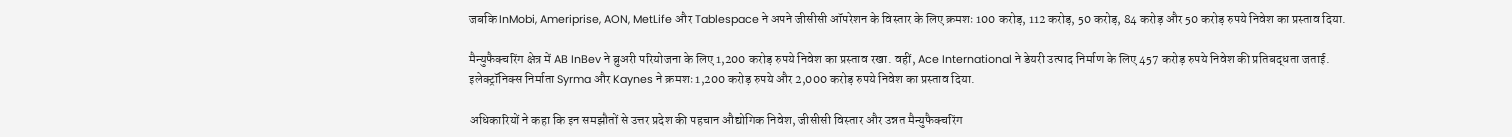जबकि InMobi, Ameriprise, AON, MetLife और Tablespace ने अपने जीसीसी ऑपरेशन के विस्तार के लिए क्रमशः 100 करोड़, 112 करोड़, 50 करोड़, 84 करोड़ और 50 करोड़ रुपये निवेश का प्रस्ताव दिया.

मैन्युफैक्चरिंग क्षेत्र में AB InBev ने ब्रुअरी परियोजना के लिए 1,200 करोड़ रुपये निवेश का प्रस्ताव रखा. वहीं, Ace International ने डेयरी उत्पाद निर्माण के लिए 457 करोड़ रुपये निवेश की प्रतिबद्धता जताई. इलेक्ट्रॉनिक्स निर्माता Syrma और Kaynes ने क्रमशः 1,200 करोड़ रुपये और 2,000 करोड़ रुपये निवेश का प्रस्ताव दिया.

अधिकारियों ने कहा कि इन समझौतों से उत्तर प्रदेश की पहचान औद्योगिक निवेश, जीसीसी विस्तार और उन्नत मैन्युफैक्चरिंग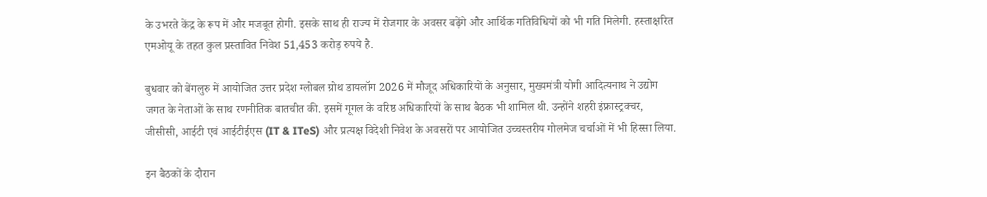के उभरते केंद्र के रूप में और मजबूत होगी. इसके साथ ही राज्य में रोजगार के अवसर बढ़ेंगे और आर्थिक गतिविधियों को भी गति मिलेगी. हस्ताक्षरित एमओयू के तहत कुल प्रस्तावित निवेश 51,453 करोड़ रुपये है.

बुधवार को बेंगलुरु में आयोजित उत्तर प्रदेश ग्लोबल ग्रोथ डायलॉग 2026 में मौजूद अधिकारियों के अनुसार, मुख्यमंत्री योगी आदित्यनाथ ने उद्योग जगत के नेताओं के साथ रणनीतिक बातचीत की. इसमें गूगल के वरिष्ठ अधिकारियों के साथ बैठक भी शामिल थी. उन्होंने शहरी इंफ्रास्ट्रक्चर, जीसीसी, आईटी एवं आईटीईएस (IT & ITeS) और प्रत्यक्ष विदेशी निवेश के अवसरों पर आयोजित उच्चस्तरीय गोलमेज चर्चाओं में भी हिस्सा लिया.

इन बैठकों के दौरान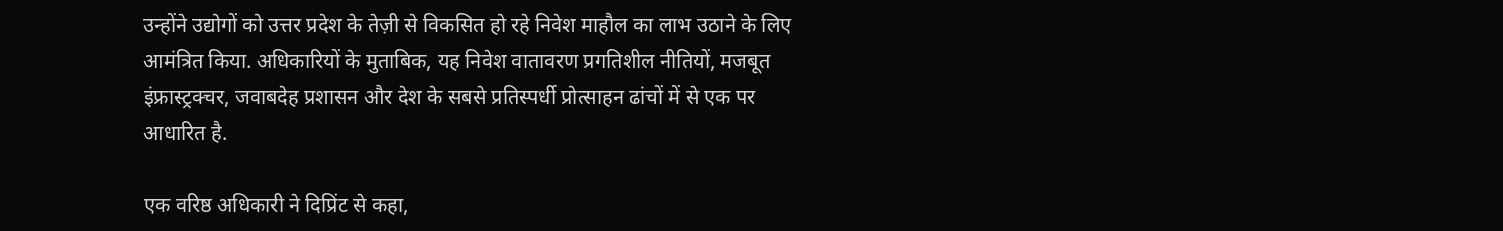उन्होंने उद्योगों को उत्तर प्रदेश के तेज़ी से विकसित हो रहे निवेश माहौल का लाभ उठाने के लिए आमंत्रित किया. अधिकारियों के मुताबिक, यह निवेश वातावरण प्रगतिशील नीतियों, मजबूत इंफ्रास्ट्रक्चर, जवाबदेह प्रशासन और देश के सबसे प्रतिस्पर्धी प्रोत्साहन ढांचों में से एक पर आधारित है.

एक वरिष्ठ अधिकारी ने दिप्रिंट से कहा,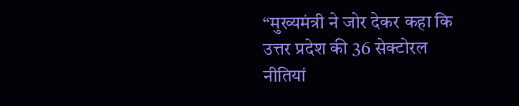“मुख्यमंत्री ने जोर देकर कहा कि उत्तर प्रदेश की 36 सेक्टोरल नीतियां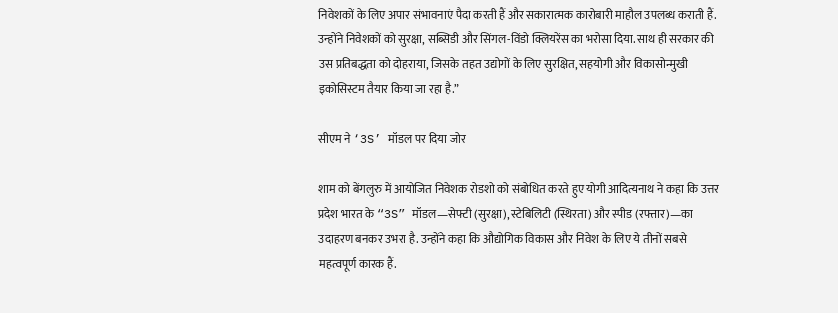निवेशकों के लिए अपार संभावनाएं पैदा करती हैं और सकारात्मक कारोबारी माहौल उपलब्ध कराती हैं. उन्होंने निवेशकों को सुरक्षा, सब्सिडी और सिंगल-विंडो क्लियरेंस का भरोसा दिया. साथ ही सरकार की उस प्रतिबद्धता को दोहराया, जिसके तहत उद्योगों के लिए सुरक्षित, सहयोगी और विकासोन्मुखी इकोसिस्टम तैयार किया जा रहा है.”

सीएम ने ‘3S’ मॉडल पर दिया जोर

शाम को बेंगलुरु में आयोजित निवेशक रोडशो को संबोधित करते हुए योगी आदित्यनाथ ने कहा कि उत्तर प्रदेश भारत के “3S” मॉडल—सेफ्टी (सुरक्षा), स्टेबिलिटी (स्थिरता) और स्पीड (रफ्तार)—का उदाहरण बनकर उभरा है. उन्होंने कहा कि औद्योगिक विकास और निवेश के लिए ये तीनों सबसे महत्वपूर्ण कारक हैं.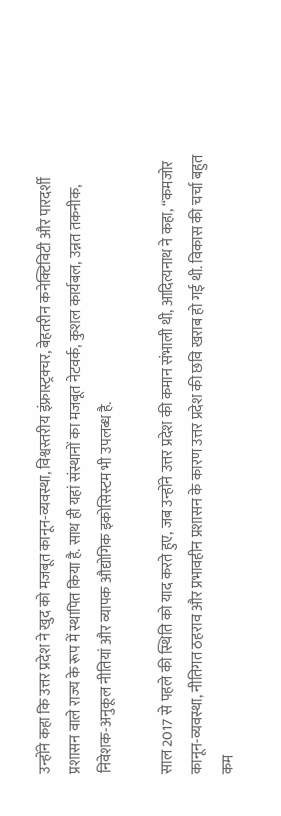उन्होंने कहा कि उत्तर प्रदेश ने खुद को मजबूत कानून-व्यवस्था, विश्वस्तरीय इंफ्रास्ट्रक्चर, बेहतरीन कनेक्टिविटी और पारदर्शी प्रशासन वाले राज्य के रूप में स्थापित किया है. साथ ही यहां संस्थानों का मजबूत नेटवर्क, कुशल कार्यबल, उन्नत तकनीक, निवेशक-अनुकूल नीतियां और व्यापक औद्योगिक इकोसिस्टम भी उपलब्ध है.

साल 2017 से पहले की स्थिति को याद करते हुए, जब उन्होंने उत्तर प्रदेश की कमान संभाली थी, आदित्यनाथ ने कहा, “कमजोर कानून-व्यवस्था, नीतिगत ठहराव और प्रभावहीन प्रशासन के कारण उत्तर प्रदेश की छवि खराब हो गई थी. विकास की चर्चा बहुत कम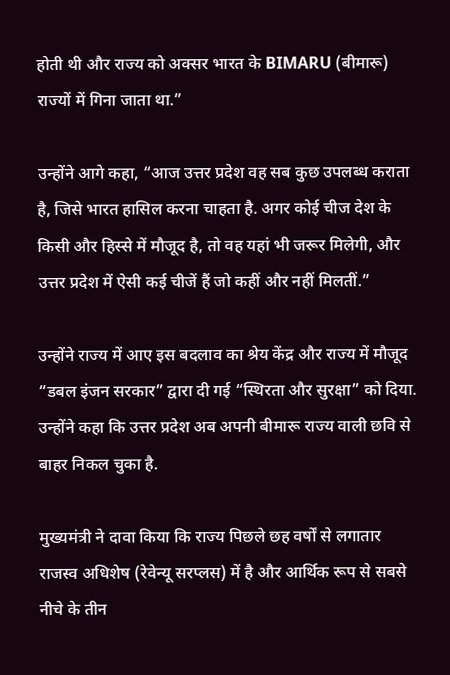होती थी और राज्य को अक्सर भारत के BIMARU (बीमारू) राज्यों में गिना जाता था.”

उन्होंने आगे कहा, “आज उत्तर प्रदेश वह सब कुछ उपलब्ध कराता है, जिसे भारत हासिल करना चाहता है. अगर कोई चीज देश के किसी और हिस्से में मौजूद है, तो वह यहां भी जरूर मिलेगी, और उत्तर प्रदेश में ऐसी कई चीजें हैं जो कहीं और नहीं मिलतीं.”

उन्होंने राज्य में आए इस बदलाव का श्रेय केंद्र और राज्य में मौजूद “डबल इंजन सरकार” द्वारा दी गई “स्थिरता और सुरक्षा” को दिया. उन्होंने कहा कि उत्तर प्रदेश अब अपनी बीमारू राज्य वाली छवि से बाहर निकल चुका है.

मुख्यमंत्री ने दावा किया कि राज्य पिछले छह वर्षों से लगातार राजस्व अधिशेष (रेवेन्यू सरप्लस) में है और आर्थिक रूप से सबसे नीचे के तीन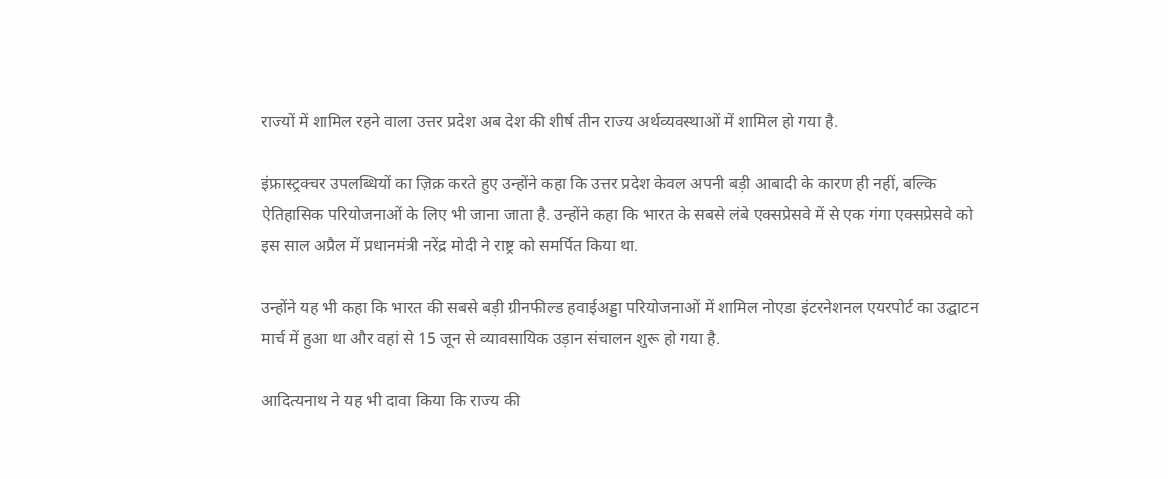राज्यों में शामिल रहने वाला उत्तर प्रदेश अब देश की शीर्ष तीन राज्य अर्थव्यवस्थाओं में शामिल हो गया है.

इंफ्रास्ट्रक्चर उपलब्धियों का ज़िक्र करते हुए उन्होंने कहा कि उत्तर प्रदेश केवल अपनी बड़ी आबादी के कारण ही नहीं, बल्कि ऐतिहासिक परियोजनाओं के लिए भी जाना जाता है. उन्होंने कहा कि भारत के सबसे लंबे एक्सप्रेसवे में से एक गंगा एक्सप्रेसवे को इस साल अप्रैल में प्रधानमंत्री नरेंद्र मोदी ने राष्ट्र को समर्पित किया था.

उन्होंने यह भी कहा कि भारत की सबसे बड़ी ग्रीनफील्ड हवाईअड्डा परियोजनाओं में शामिल नोएडा इंटरनेशनल एयरपोर्ट का उद्घाटन मार्च में हुआ था और वहां से 15 जून से व्यावसायिक उड़ान संचालन शुरू हो गया है.

आदित्यनाथ ने यह भी दावा किया कि राज्य की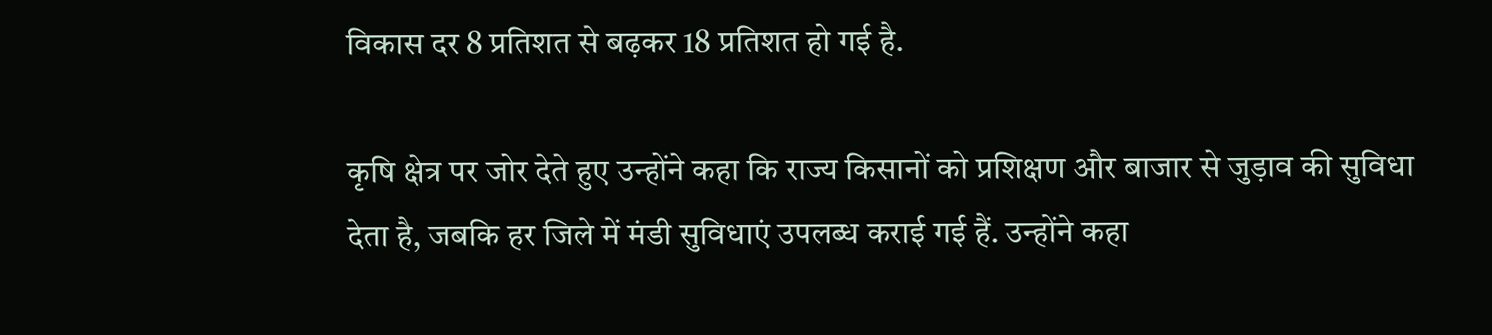विकास दर 8 प्रतिशत से बढ़कर 18 प्रतिशत हो गई है.

कृषि क्षेत्र पर जोर देते हुए उन्होंने कहा कि राज्य किसानों को प्रशिक्षण और बाजार से जुड़ाव की सुविधा देता है, जबकि हर जिले में मंडी सुविधाएं उपलब्ध कराई गई हैं. उन्होंने कहा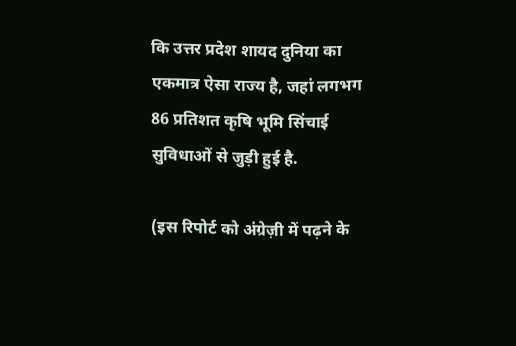कि उत्तर प्रदेश शायद दुनिया का एकमात्र ऐसा राज्य है, जहां लगभग 86 प्रतिशत कृषि भूमि सिंचाई सुविधाओं से जुड़ी हुई है.

(इस रिपोर्ट को अंग्रेज़ी में पढ़ने के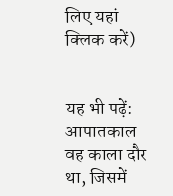लिए यहां क्लिक करें)


यह भी पढ़ें: आपातकाल वह काला दौर था, जिसमें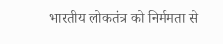भारतीय लोकतंत्र को निर्ममता से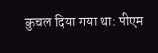कुचल दिया गया था: पीएम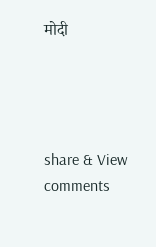मोदी




share & View comments